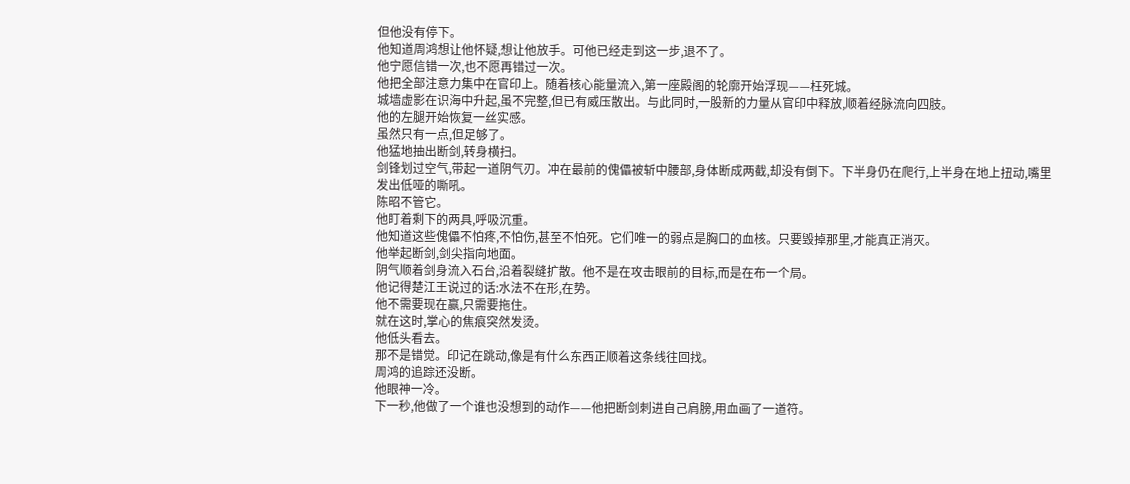但他没有停下。
他知道周鸿想让他怀疑,想让他放手。可他已经走到这一步,退不了。
他宁愿信错一次,也不愿再错过一次。
他把全部注意力集中在官印上。随着核心能量流入,第一座殿阁的轮廓开始浮现——枉死城。
城墙虚影在识海中升起,虽不完整,但已有威压散出。与此同时,一股新的力量从官印中释放,顺着经脉流向四肢。
他的左腿开始恢复一丝实感。
虽然只有一点,但足够了。
他猛地抽出断剑,转身横扫。
剑锋划过空气,带起一道阴气刃。冲在最前的傀儡被斩中腰部,身体断成两截,却没有倒下。下半身仍在爬行,上半身在地上扭动,嘴里发出低哑的嘶吼。
陈昭不管它。
他盯着剩下的两具,呼吸沉重。
他知道这些傀儡不怕疼,不怕伤,甚至不怕死。它们唯一的弱点是胸口的血核。只要毁掉那里,才能真正消灭。
他举起断剑,剑尖指向地面。
阴气顺着剑身流入石台,沿着裂缝扩散。他不是在攻击眼前的目标,而是在布一个局。
他记得楚江王说过的话:水法不在形,在势。
他不需要现在赢,只需要拖住。
就在这时,掌心的焦痕突然发烫。
他低头看去。
那不是错觉。印记在跳动,像是有什么东西正顺着这条线往回找。
周鸿的追踪还没断。
他眼神一冷。
下一秒,他做了一个谁也没想到的动作——他把断剑刺进自己肩膀,用血画了一道符。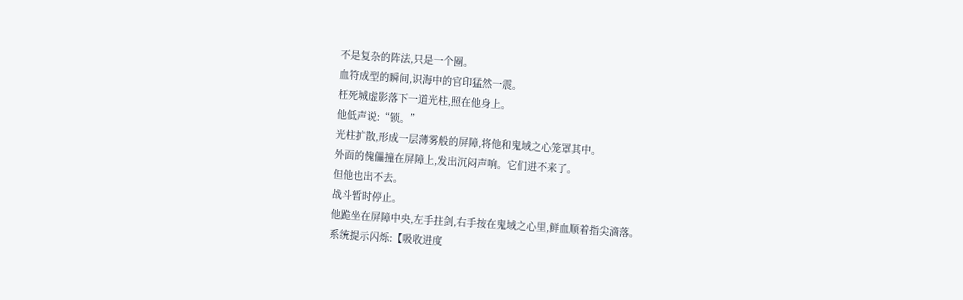不是复杂的阵法,只是一个圈。
血符成型的瞬间,识海中的官印猛然一震。
枉死城虚影落下一道光柱,照在他身上。
他低声说:“锁。”
光柱扩散,形成一层薄雾般的屏障,将他和鬼域之心笼罩其中。
外面的傀儡撞在屏障上,发出沉闷声响。它们进不来了。
但他也出不去。
战斗暂时停止。
他跪坐在屏障中央,左手拄剑,右手按在鬼域之心里,鲜血顺着指尖滴落。
系统提示闪烁:【吸收进度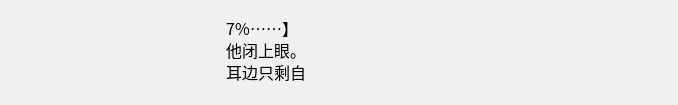7%……】
他闭上眼。
耳边只剩自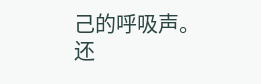己的呼吸声。
还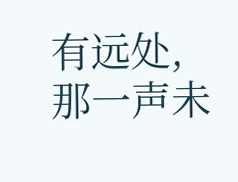有远处,那一声未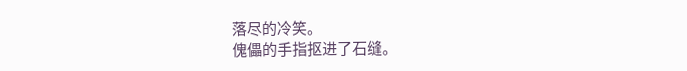落尽的冷笑。
傀儡的手指抠进了石缝。